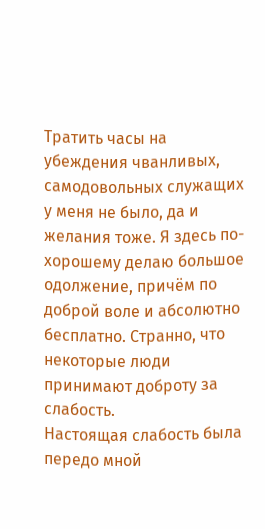Тратить часы на убеждения чванливых, самодовольных служащих у меня не было, да и желания тоже. Я здесь по-хорошему делаю большое одолжение, причём по доброй воле и абсолютно бесплатно. Странно, что некоторые люди принимают доброту за слабость.
Настоящая слабость была передо мной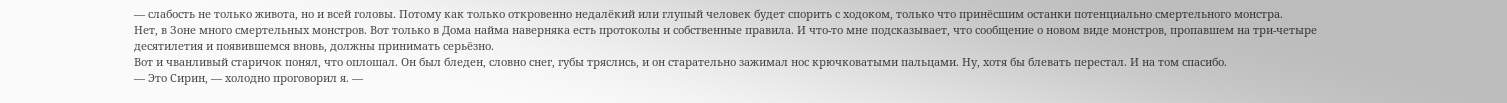— слабость не только живота, но и всей головы. Потому как только откровенно недалёкий или глупый человек будет спорить с ходоком, только что принёсшим останки потенциально смертельного монстра.
Нет, в Зоне много смертельных монстров. Вот только в Дома найма наверняка есть протоколы и собственные правила. И что-то мне подсказывает, что сообщение о новом виде монстров, пропавшем на три-четыре десятилетия и появившемся вновь, должны принимать серьёзно.
Вот и чванливый старичок понял, что оплошал. Он был бледен, словно снег, губы тряслись, и он старательно зажимал нос крючковатыми пальцами. Ну, хотя бы блевать перестал. И на том спасибо.
— Это Сирин, — холодно проговорил я. —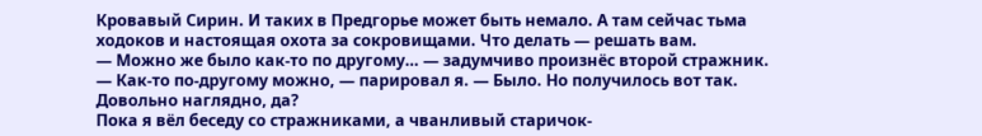Кровавый Сирин. И таких в Предгорье может быть немало. А там сейчас тьма ходоков и настоящая охота за сокровищами. Что делать — решать вам.
— Можно же было как-то по другому… — задумчиво произнёс второй стражник.
— Как-то по-другому можно, — парировал я. — Было. Но получилось вот так. Довольно наглядно, да?
Пока я вёл беседу со стражниками, а чванливый старичок-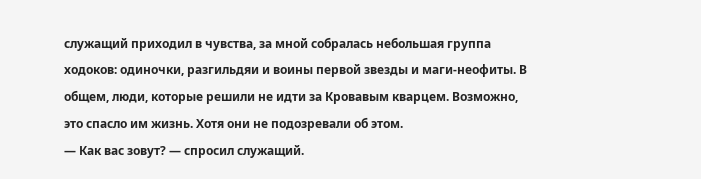служащий приходил в чувства, за мной собралась небольшая группа ходоков: одиночки, разгильдяи и воины первой звезды и маги-неофиты. В общем, люди, которые решили не идти за Кровавым кварцем. Возможно, это спасло им жизнь. Хотя они не подозревали об этом.
— Как вас зовут? — спросил служащий.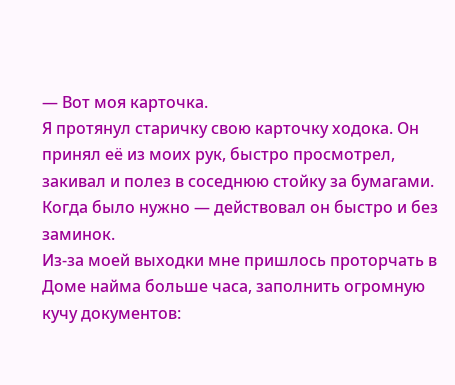— Вот моя карточка.
Я протянул старичку свою карточку ходока. Он принял её из моих рук, быстро просмотрел, закивал и полез в соседнюю стойку за бумагами. Когда было нужно — действовал он быстро и без заминок.
Из-за моей выходки мне пришлось проторчать в Доме найма больше часа, заполнить огромную кучу документов: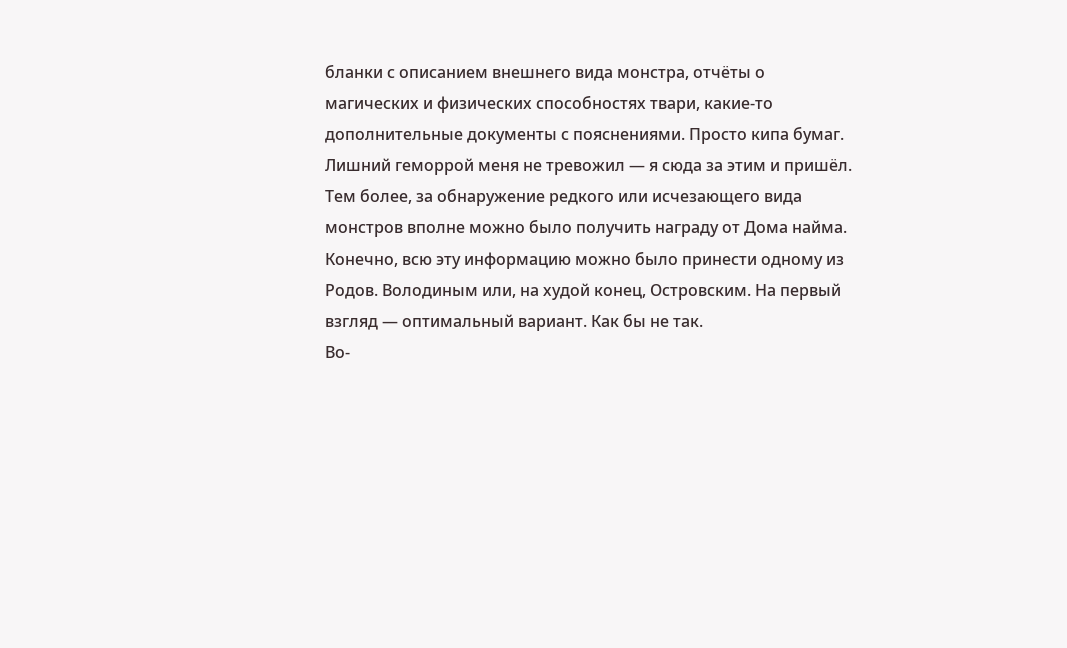бланки с описанием внешнего вида монстра, отчёты о магических и физических способностях твари, какие-то дополнительные документы с пояснениями. Просто кипа бумаг.
Лишний геморрой меня не тревожил — я сюда за этим и пришёл. Тем более, за обнаружение редкого или исчезающего вида монстров вполне можно было получить награду от Дома найма.
Конечно, всю эту информацию можно было принести одному из Родов. Володиным или, на худой конец, Островским. На первый взгляд — оптимальный вариант. Как бы не так.
Во-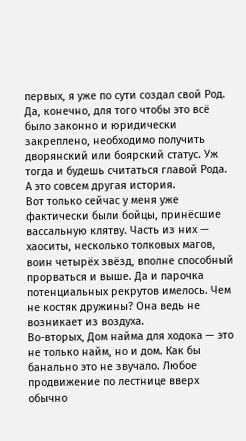первых, я уже по сути создал свой Род. Да, конечно, для того чтобы это всё было законно и юридически закреплено, необходимо получить дворянский или боярский статус. Уж тогда и будешь считаться главой Рода. А это совсем другая история.
Вот только сейчас у меня уже фактически были бойцы, принёсшие вассальную клятву. Часть из них — хаоситы, несколько толковых магов, воин четырёх звёзд, вполне способный прорваться и выше. Да и парочка потенциальных рекрутов имелось. Чем не костяк дружины? Она ведь не возникает из воздуха.
Во-вторых, Дом найма для ходока — это не только найм, но и дом. Как бы банально это не звучало. Любое продвижение по лестнице вверх обычно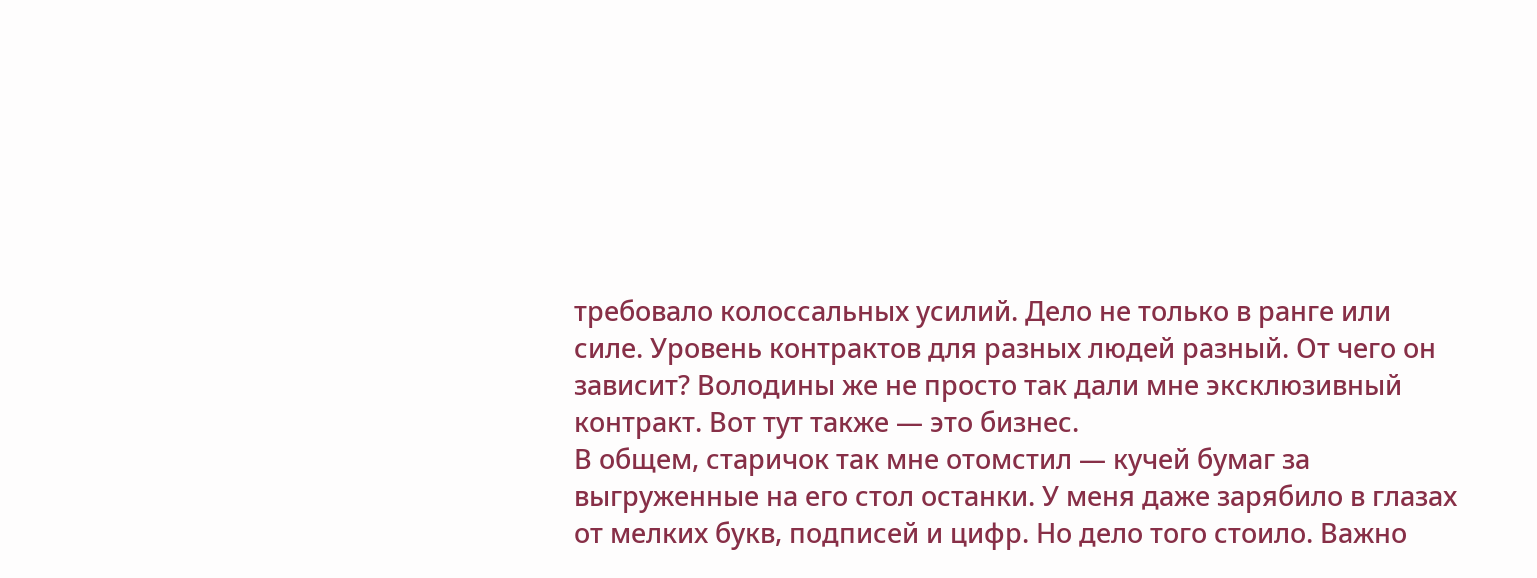требовало колоссальных усилий. Дело не только в ранге или силе. Уровень контрактов для разных людей разный. От чего он зависит? Володины же не просто так дали мне эксклюзивный контракт. Вот тут также — это бизнес.
В общем, старичок так мне отомстил — кучей бумаг за выгруженные на его стол останки. У меня даже зарябило в глазах от мелких букв, подписей и цифр. Но дело того стоило. Важно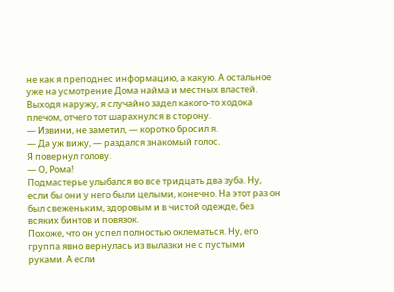не как я преподнес информацию, а какую. А остальное уже на усмотрение Дома найма и местных властей.
Выходя наружу, я случайно задел какого-то ходока плечом, отчего тот шарахнулся в сторону.
— Извини, не заметил, — коротко бросил я.
— Да уж вижу, — раздался знакомый голос.
Я повернул голову.
— О, Рома!
Подмастерье улыбался во все тридцать два зуба. Ну, если бы они у него были целыми, конечно. На этот раз он был свеженьким, здоровым и в чистой одежде, без всяких бинтов и повязок.
Похоже, что он успел полностью оклематься. Ну, его группа явно вернулась из вылазки не с пустыми руками. А если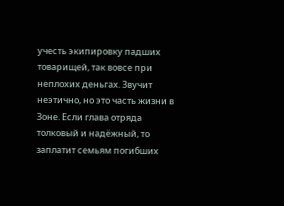учесть экипировку падших товарищей, так вовсе при неплохих деньгах. Звучит неэтично, но это часть жизни в Зоне. Если глава отряда толковый и надёжный, то заплатит семьям погибших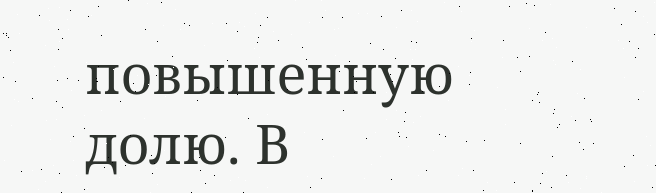повышенную долю. В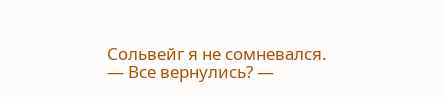Сольвейг я не сомневался.
— Все вернулись? —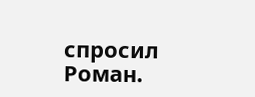спросил Роман.